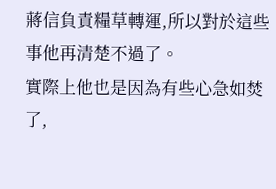蔣信負責糧草轉運,所以對於這些事他再清楚不過了。
實際上他也是因為有些心急如焚了,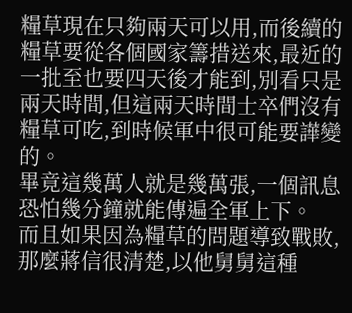糧草現在只夠兩天可以用,而後續的糧草要從各個國家籌措送來,最近的一批至也要四天後才能到,別看只是兩天時間,但這兩天時間士卒們沒有糧草可吃,到時候軍中很可能要譁變的。
畢竟這幾萬人就是幾萬張,一個訊息恐怕幾分鐘就能傳遍全軍上下。
而且如果因為糧草的問題導致戰敗,那麼蔣信很清楚,以他舅舅這種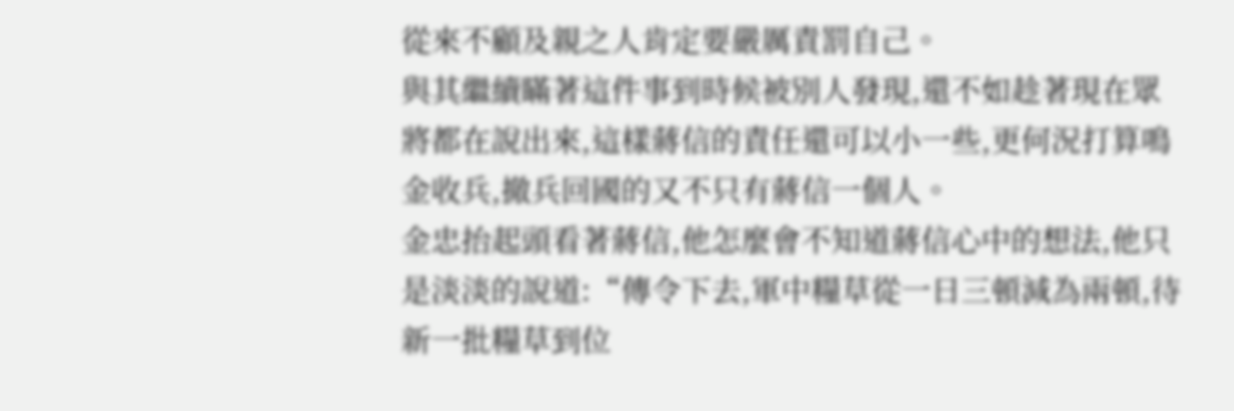從來不顧及親之人肯定要嚴厲責罰自己。
與其繼續瞞著這件事到時候被別人發現,還不如趁著現在眾將都在說出來,這樣蔣信的責任還可以小一些,更何況打算鳴金收兵,撤兵回國的又不只有蔣信一個人。
金忠抬起頭看著蔣信,他怎麼會不知道蔣信心中的想法,他只是淡淡的說道:“傳令下去,軍中糧草從一日三頓減為兩頓,待新一批糧草到位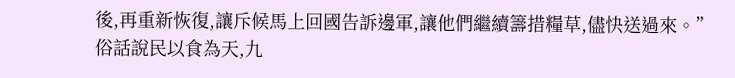後,再重新恢復,讓斥候馬上回國告訴邊軍,讓他們繼續籌措糧草,儘快送過來。”
俗話說民以食為天,九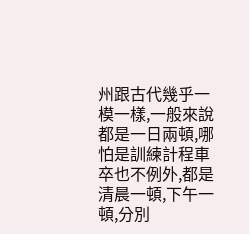州跟古代幾乎一模一樣,一般來說都是一日兩頓,哪怕是訓練計程車卒也不例外,都是清晨一頓,下午一頓,分別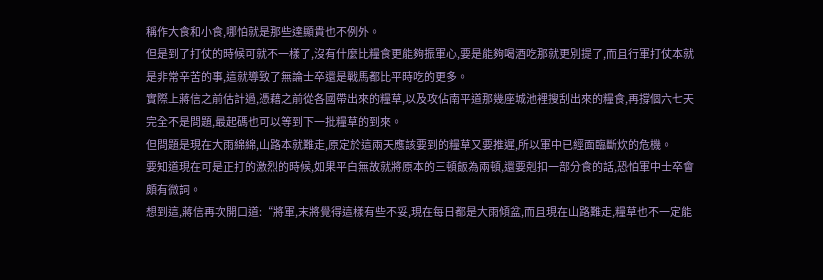稱作大食和小食,哪怕就是那些達顯貴也不例外。
但是到了打仗的時候可就不一樣了,沒有什麼比糧食更能夠振軍心,要是能夠喝酒吃那就更別提了,而且行軍打仗本就是非常辛苦的事,這就導致了無論士卒還是戰馬都比平時吃的更多。
實際上蔣信之前估計過,憑藉之前從各國帶出來的糧草,以及攻佔南平道那幾座城池裡搜刮出來的糧食,再撐個六七天完全不是問題,最起碼也可以等到下一批糧草的到來。
但問題是現在大雨綿綿,山路本就難走,原定於這兩天應該要到的糧草又要推遲,所以軍中已經面臨斷炊的危機。
要知道現在可是正打的激烈的時候,如果平白無故就將原本的三頓飯為兩頓,還要剋扣一部分食的話,恐怕軍中士卒會頗有微詞。
想到這,蔣信再次開口道:“將軍,末將覺得這樣有些不妥,現在每日都是大雨傾盆,而且現在山路難走,糧草也不一定能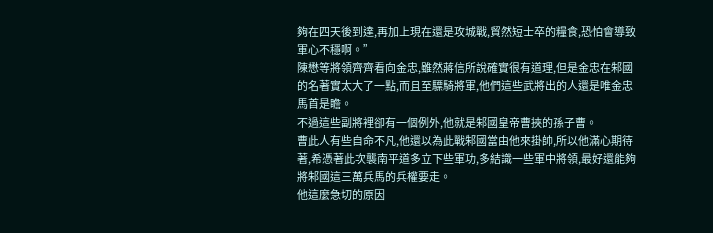夠在四天後到達,再加上現在還是攻城戰,貿然短士卒的糧食,恐怕會導致軍心不穩啊。”
陳懋等將領齊齊看向金忠,雖然蔣信所說確實很有道理,但是金忠在邾國的名著實太大了一點,而且至驃騎將軍,他們這些武將出的人還是唯金忠馬首是瞻。
不過這些副將裡卻有一個例外,他就是邾國皇帝曹挾的孫子曹。
曹此人有些自命不凡,他還以為此戰邾國當由他來掛帥,所以他滿心期待著,希憑著此次襲南平道多立下些軍功,多結識一些軍中將領,最好還能夠將邾國這三萬兵馬的兵權要走。
他這麼急切的原因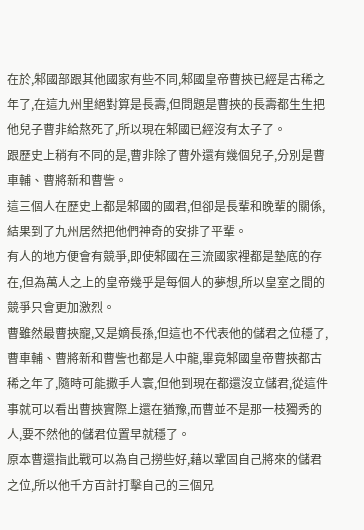在於,邾國部跟其他國家有些不同,邾國皇帝曹挾已經是古稀之年了,在這九州里絕對算是長壽,但問題是曹挾的長壽都生生把他兒子曹非給熬死了,所以現在邾國已經沒有太子了。
跟歷史上稍有不同的是,曹非除了曹外還有幾個兒子,分別是曹車輔、曹將新和曹訾。
這三個人在歷史上都是邾國的國君,但卻是長輩和晚輩的關係,結果到了九州居然把他們神奇的安排了平輩。
有人的地方便會有競爭,即使邾國在三流國家裡都是墊底的存在,但為萬人之上的皇帝幾乎是每個人的夢想,所以皇室之間的競爭只會更加激烈。
曹雖然最曹挾寵,又是嫡長孫,但這也不代表他的儲君之位穩了,曹車輔、曹將新和曹訾也都是人中龍,畢竟邾國皇帝曹挾都古稀之年了,隨時可能撒手人寰,但他到現在都還沒立儲君,從這件事就可以看出曹挾實際上還在猶豫,而曹並不是那一枝獨秀的人,要不然他的儲君位置早就穩了。
原本曹還指此戰可以為自己撈些好,藉以鞏固自己將來的儲君之位,所以他千方百計打擊自己的三個兄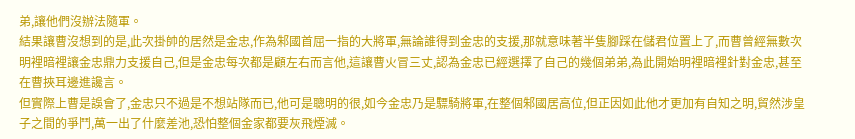弟,讓他們沒辦法隨軍。
結果讓曹沒想到的是,此次掛帥的居然是金忠,作為邾國首屈一指的大將軍,無論誰得到金忠的支援,那就意味著半隻腳踩在儲君位置上了,而曹曾經無數次明裡暗裡讓金忠鼎力支援自己,但是金忠每次都是顧左右而言他,這讓曹火冒三丈,認為金忠已經選擇了自己的幾個弟弟,為此開始明裡暗裡針對金忠,甚至在曹挾耳邊進讒言。
但實際上曹是誤會了,金忠只不過是不想站隊而已,他可是聰明的很,如今金忠乃是驃騎將軍,在整個邾國居高位,但正因如此他才更加有自知之明,貿然涉皇子之間的爭鬥,萬一出了什麼差池,恐怕整個金家都要灰飛煙滅。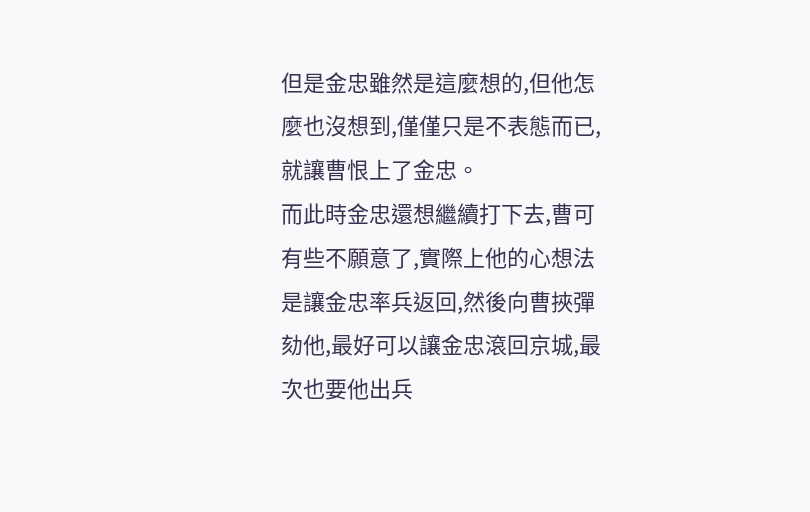但是金忠雖然是這麼想的,但他怎麼也沒想到,僅僅只是不表態而已,就讓曹恨上了金忠。
而此時金忠還想繼續打下去,曹可有些不願意了,實際上他的心想法是讓金忠率兵返回,然後向曹挾彈劾他,最好可以讓金忠滾回京城,最次也要他出兵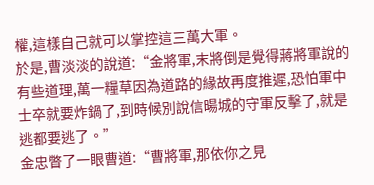權,這樣自己就可以掌控這三萬大軍。
於是,曹淡淡的說道:“金將軍,末將倒是覺得蔣將軍說的有些道理,萬一糧草因為道路的緣故再度推遲,恐怕軍中士卒就要炸鍋了,到時候別說信暘城的守軍反擊了,就是逃都要逃了。”
金忠瞥了一眼曹道:“曹將軍,那依你之見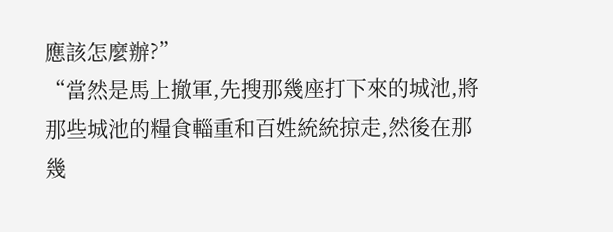應該怎麼辦?”
“當然是馬上撤軍,先搜那幾座打下來的城池,將那些城池的糧食輜重和百姓統統掠走,然後在那幾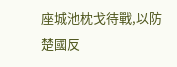座城池枕戈待戰,以防楚國反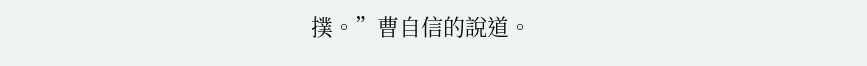撲。”曹自信的說道。